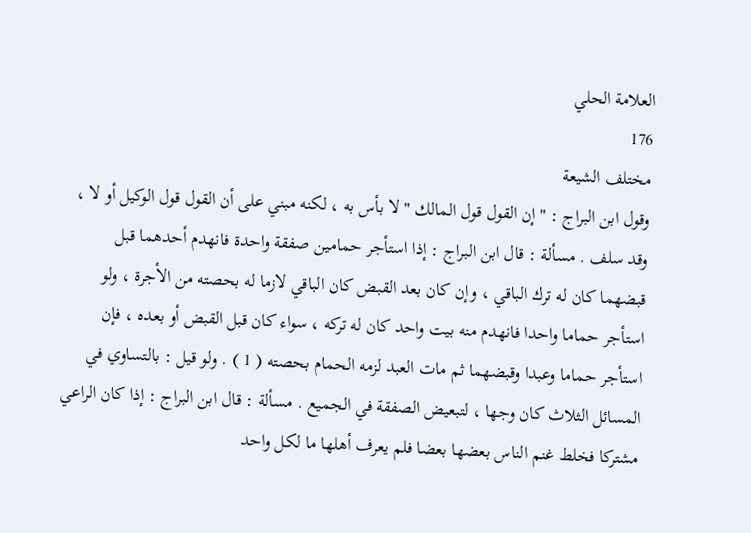العلامة الحلي
176
مختلف الشيعة
وقول ابن البراج : " إن القول قول المالك " لا بأس به ، لكنه مبني على أن القول قول الوكيل أو لا ، وقد سلف . مسألة : قال ابن البراج : إذا استأجر حمامين صفقة واحدة فانهدم أحدهما قبل قبضهما كان له ترك الباقي ، وإن كان بعد القبض كان الباقي لازما له بحصته من الأجرة ، ولو استأجر حماما واحدا فانهدم منه بيت واحد كان له تركه ، سواء كان قبل القبض أو بعده ، فإن استأجر حماما وعبدا وقبضهما ثم مات العبد لزمه الحمام بحصته ( 1 ) . ولو قيل : بالتساوي في المسائل الثلاث كان وجها ، لتبعيض الصفقة في الجميع . مسألة : قال ابن البراج : إذا كان الراعي مشتركا فخلط غنم الناس بعضها بعضا فلم يعرف أهلها ما لكل واحد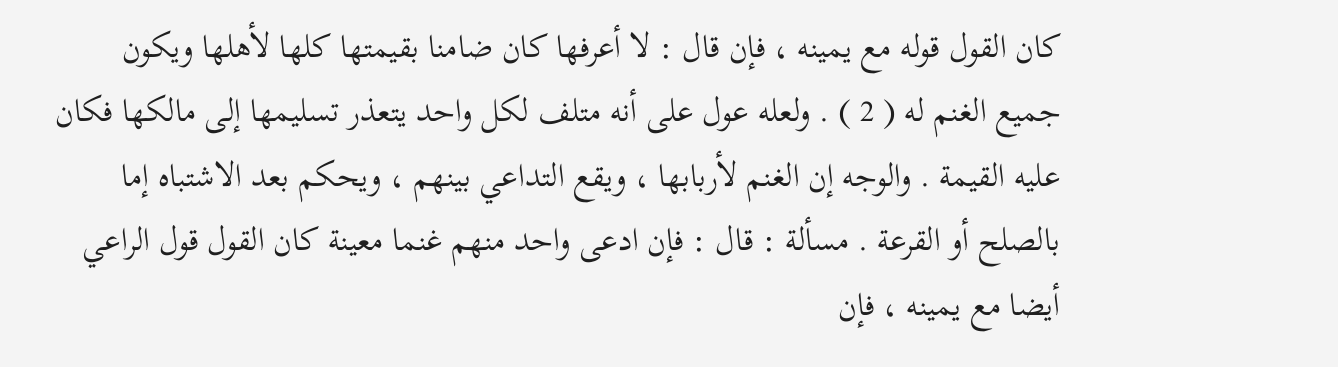كان القول قوله مع يمينه ، فإن قال : لا أعرفها كان ضامنا بقيمتها كلها لأهلها ويكون جميع الغنم له ( 2 ) . ولعله عول على أنه متلف لكل واحد يتعذر تسليمها إلى مالكها فكان عليه القيمة . والوجه إن الغنم لأربابها ، ويقع التداعي بينهم ، ويحكم بعد الاشتباه إما بالصلح أو القرعة . مسألة : قال : فإن ادعى واحد منهم غنما معينة كان القول قول الراعي أيضا مع يمينه ، فإن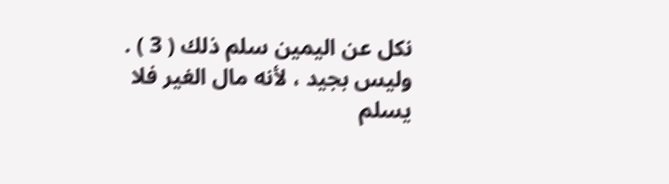نكل عن اليمين سلم ذلك ( 3 ) . وليس بجيد ، لأنه مال الغير فلا يسلم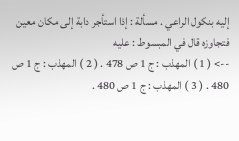إليه بنكول الراعي . مسألة : إذا استأجر دابة إلى مكان معين فتجاوزه قال في المبسوط : عليه
--> ( 1 ) المهذب : ج 1 ص 478 . ( 2 ) المهذب : ج 1 ص 480 . ( 3 ) المهذب : ج 1 ص 480 .